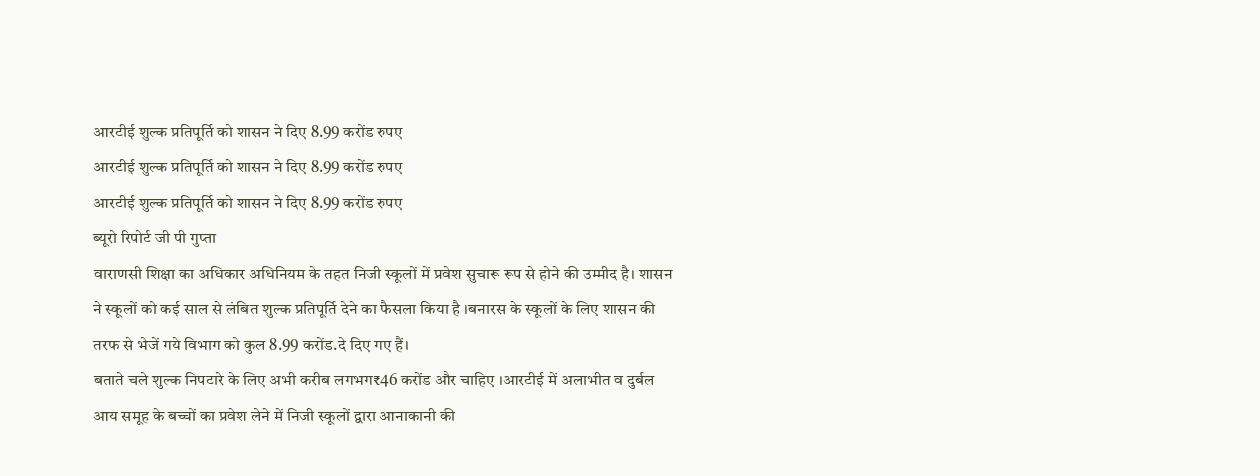आरटीई शुल्क प्रतिपूर्ति को शासन ने दिए 8.99 करोंड रुपए
आरटीई शुल्क प्रतिपूर्ति को शासन ने दिए 8.99 करोंड रुपए
आरटीई शुल्क प्रतिपूर्ति को शासन ने दिए 8.99 करोंड रुपए
ब्यूरो रिपोर्ट जी पी गुप्ता
वाराणसी शिक्षा का अधिकार अधिनियम के तहत निजी स्कूलों में प्रवेश सुचारू रूप से होने की उम्मीद है। शासन ने स्कूलों को कई साल से लंबित शुल्क प्रतिपूर्ति देने का फैसला किया है ।बनारस के स्कूलों के लिए शासन की तरफ से भेजें गये विभाग को कुल 8.99 करोंड.दे दिए गए हैं।
बताते चले शुल्क निपटारे के लिए अभी करीब लगभग₹46 करोंड और चाहिए ।आरटीई में अलाभीत व दुर्बल आय समूह के बच्चों का प्रवेश लेने में निजी स्कूलों द्वारा आनाकानी की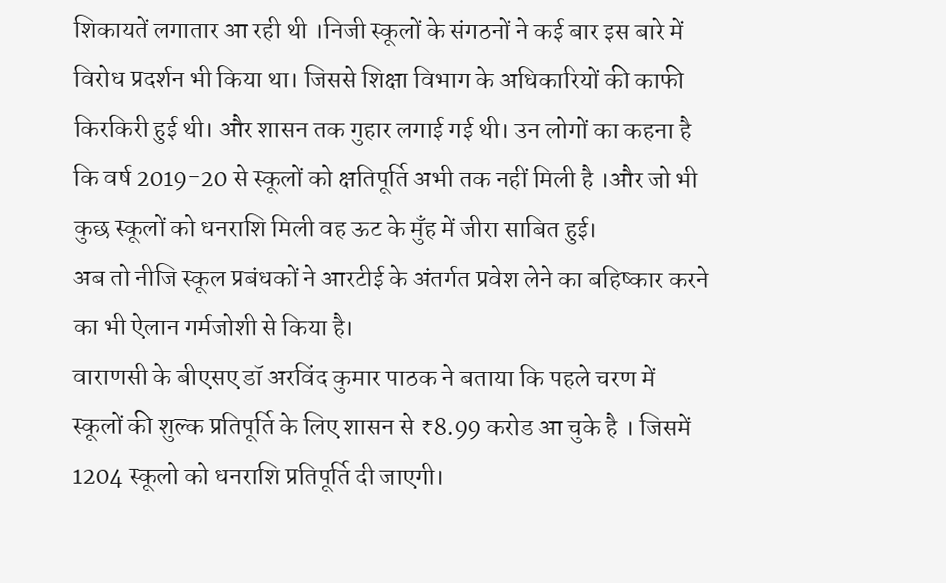शिकायतें लगातार आ रही थी ।निजी स्कूलों के संगठनों ने कई बार इस बारे में विरोध प्रदर्शन भी किया था। जिससे शिक्षा विभाग के अधिकारियों की काफी किरकिरी हुई थी। और शासन तक गुहार लगाई गई थी। उन लोगों का कहना है कि वर्ष 2019-20 से स्कूलों को क्षतिपूर्ति अभी तक नहीं मिली है ।और जो भी कुछ स्कूलों को धनराशि मिली वह ऊट के मुँह में जीरा साबित हुई।
अब तो नीजि स्कूल प्रबंधकों ने आरटीई के अंतर्गत प्रवेश लेने का बहिष्कार करने का भी ऐलान गर्मजोशी से किया है।
वाराणसी के बीएसए डॉ अरविंद कुमार पाठक ने बताया कि पहले चरण में स्कूलों की शुल्क प्रतिपूर्ति के लिए शासन से ₹8.99 करोड आ चुके है । जिसमें 1204 स्कूलो को धनराशि प्रतिपूर्ति दी जाएगी।